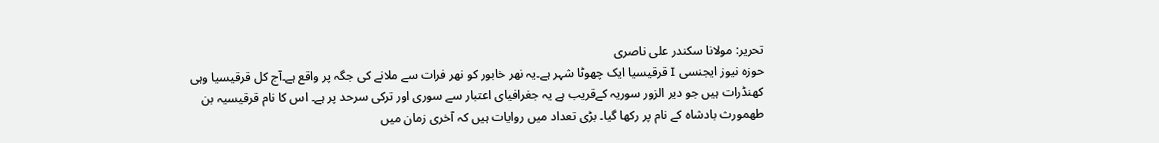تحریر: مولانا سکندر علی ناصری
حوزہ نیوز ایجنسی I قرقیسیا ایک چھوٹا شہر ہے۔یہ نھر خابور کو نھر فرات سے ملانے کی جگہ پر واقع ہے۔آج کل قرقیسیا وہی کھنڈرات ہیں جو دیر الزور سوریہ کےقریب ہے یہ جغرافیای اعتبار سے سوری اور ترکی سرحد پر ہے۔ اس کا نام قرقیسیہ بن طهمورث بادشاہ کے نام پر رکھا گیا۔ بڑی تعداد میں روایات ہیں کہ آخری زمان میں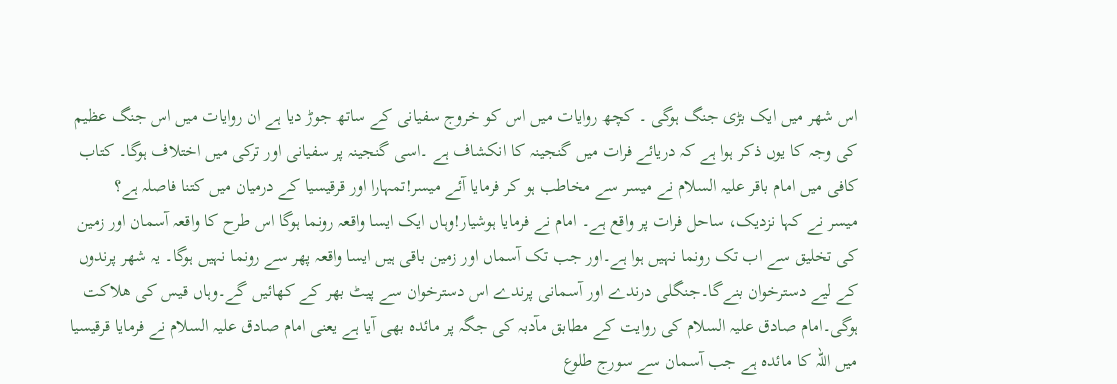اس شھر میں ایک بڑی جنگ ہوگی ۔ کچھ روایات میں اس کو خروج سفیانی کے ساتھ جوڑ دیا ہے ان روایات میں اس جنگ عظیم کی وجہ کا یوں ذکر ہوا ہے کہ دریائے فرات میں گنجینہ کا انکشاف ہے ۔اسی گنجینہ پر سفیانی اور ترکی میں اختلاف ہوگا۔ کتاب کافی میں امام باقر علیہ السلام نے میسر سے مخاطب ہو کر فرمایا آئے میسر!تمہارا اور قرقیسیا کے درمیان میں کتنا فاصلہ ہے؟
ميسر نے کہا نزدیک، ساحل فرات پر واقع ہے۔ امام نے فرمایا ہوشیار!وہاں ایک ایسا واقعہ رونما ہوگا اس طرح کا واقعہ آسمان اور زمین کی تخلیق سے اب تک رونما نہیں ہوا ہے۔اور جب تک آسماں اور زمین باقی ہیں ایسا واقعہ پھر سے رونما نہیں ہوگا۔ یہ شھر پرندوں کے لیے دسترخوان بنےگا۔جنگلی درندے اور آسمانی پرندے اس دسترخوان سے پیٹ بھر کے کھائیں گے۔وہاں قيس کی ھلاکت ہوگی۔امام صادق علیہ السلام کی روایت کے مطابق مآدبہ کی جگہ پر مائدہ بھی آیا ہے یعنی امام صادق علیہ السلام نے فرمایا قرقیسیا میں اللہ کا مائدہ ہے جب آسمان سے سورج طلوع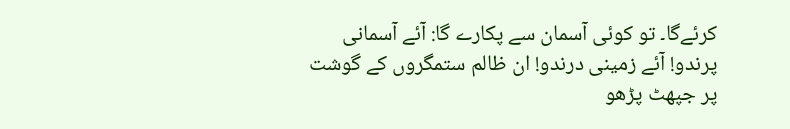کرئےگا۔ تو کوئی آسمان سے پکارے گا: آئے آسمانی پرندو! آئے زمینی درندو! ان ظالم ستمگروں کے گوشت پر جپھٹ پڑھو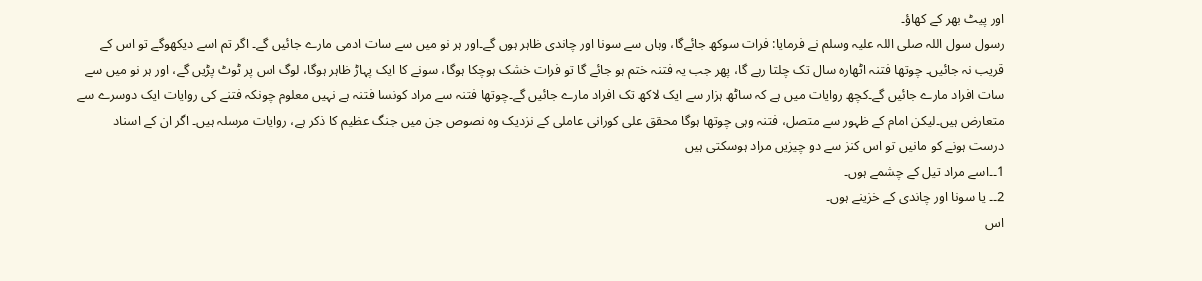اور پیٹ بھر کے کھاؤ۔
رسول سول اللہ صلی اللہ علیہ وسلم نے فرمایا: فرات سوکھ جائےگا، وہاں سے سونا اور چاندی ظاہر ہوں گے۔اور ہر نو میں سے سات ادمی مارے جائیں گے۔ اگر تم اسے دیکھوگے تو اس کے قریب نہ جائیں۔ چوتھا فتنہ اٹھارہ سال تک چلتا رہے گا، پھر جب یہ فتنہ ختم ہو جائے گا تو فرات خشک ہوچکا ہوگا، سونے کا ایک پہاڑ ظاہر ہوگا، لوگ اس پر ٹوٹ پڑیں گے، اور ہر نو میں سے سات افراد مارے جائیں گے۔کچھ روایات میں ہے کہ ساٹھ ہزار سے ایک لاکھ تک افراد مارے جائیں گے۔چوتھا فتنہ سے مراد کونسا فتنہ ہے نہیں معلوم چونکہ فتنے کی روایات ایک دوسرے سے متعارض ہیں۔لیکن امام کے ظہور سے متصل، فتنہ وہی چوتھا ہوگا محقق علی کورانی عاملی کے نزدیک وہ نصوص جن میں جنگ عظیم کا ذکر ہے، روایات مرسلہ ہیں۔ اگر ان کے اسناد درست ہونے کو مانیں تو اس کنز سے دو چیزیں مراد ہوسکتی ہیں
1۔۔اسے مراد تیل کے چشمے ہوں۔
2۔۔ یا سونا اور چاندی کے خزینے ہوں۔
اس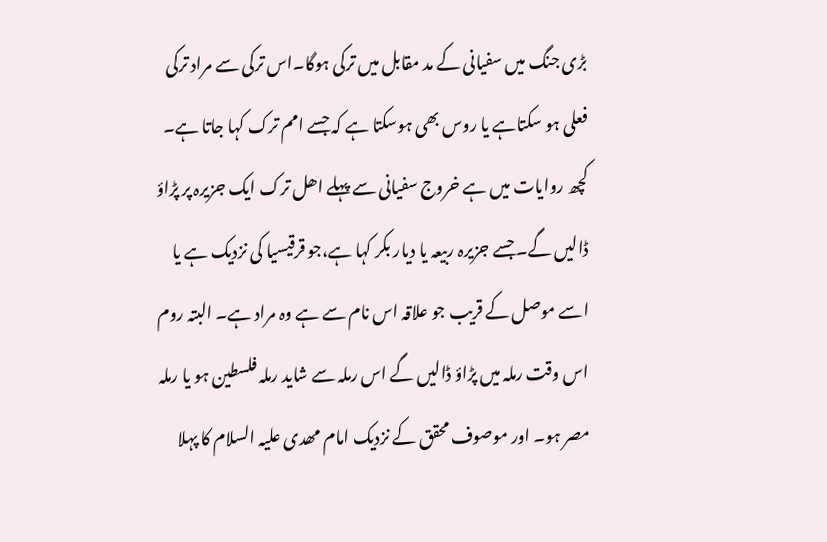بڑی جنگ میں سفیانی کے مد مقابل میں ترکی ہوگا۔اس ترکی سے مراد ترکی فعلی ہو سکتاہے یا روس بھی ہوسکتا ہے کہ جسے امم ترک کہا جاتا ہے۔ کچھ روایات میں ہے خروج سفیانی سے پہلے اھل ترک ایک جزیرہ پر پڑاؤ ڈالیں گے۔جسے جزیرہ ربیعہ یا ديار بکر کہا ہے،جو قرقیسیا کی نزدیک ہے یا اسے موصل کے قریب جو علاقہ اس نام سے ہے وہ مراد ہے۔ البتہ روم اس وقت رملہ میں پڑاؤ ڈالیں گے اس رملہ سے شاید رملہ فلسطین ہو یا رملہ مصر ہو۔ اور موصوف محقق کے نزدیک امام مھدی علیہ السلام کا پہلا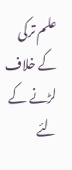علم ترکی کے خلاف لڑنے کے لئے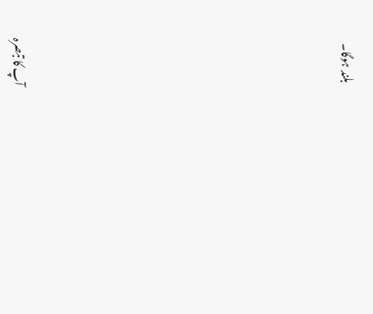بلند ہوگا۔









آپ کا تبصرہ